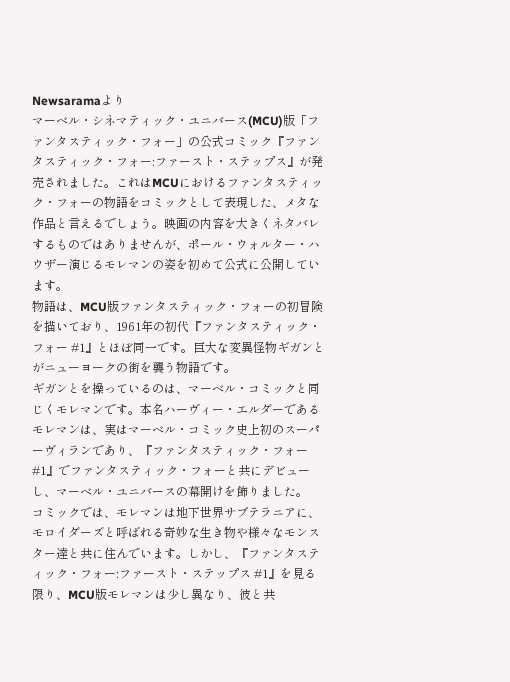Newsaramaより
マーベル・シネマティック・ユニバース(MCU)版「ファンタスティック・フォー」の公式コミック『ファンタスティック・フォー:ファースト・ステップス』が発売されました。これはMCUにおけるファンタスティック・フォーの物語をコミックとして表現した、メタな作品と言えるでしょう。映画の内容を大きくネタバレするものではありませんが、ポール・ウォルター・ハウザー演じるモレマンの姿を初めて公式に公開しています。
物語は、MCU版ファンタスティック・フォーの初冒険を描いており、1961年の初代『ファンタスティック・フォー #1』とほぼ同一です。巨大な変異怪物ギガンとがニューヨークの街を襲う物語です。
ギガンとを操っているのは、マーベル・コミックと同じくモレマンです。本名ハーヴィー・エルダーであるモレマンは、実はマーベル・コミック史上初のスーパーヴィランであり、『ファンタスティック・フォー #1』でファンタスティック・フォーと共にデビューし、マーベル・ユニバースの幕開けを飾りました。
コミックでは、モレマンは地下世界サブテラニアに、モロイダーズと呼ばれる奇妙な生き物や様々なモンスター達と共に住んでいます。しかし、『ファンタスティック・フォー:ファースト・ステップス #1』を見る限り、MCU版モレマンは少し異なり、彼と共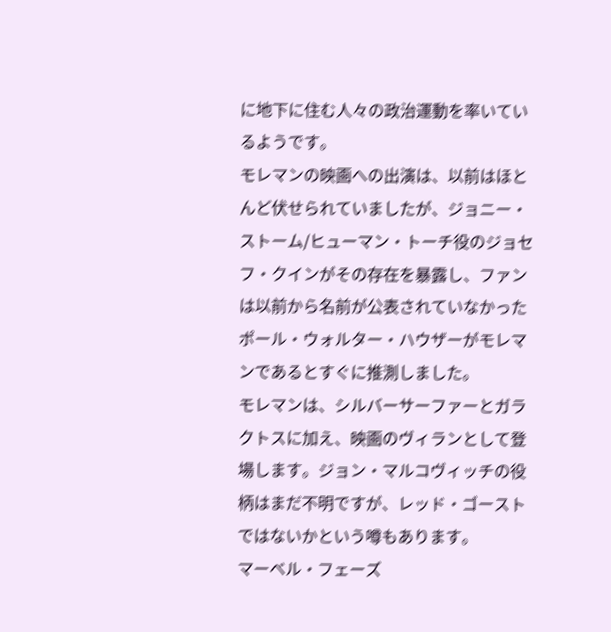に地下に住む人々の政治運動を率いているようです。
モレマンの映画への出演は、以前はほとんど伏せられていましたが、ジョニー・ストーム/ヒューマン・トーチ役のジョセフ・クインがその存在を暴露し、ファンは以前から名前が公表されていなかったポール・ウォルター・ハウザーがモレマンであるとすぐに推測しました。
モレマンは、シルバーサーファーとガラクトスに加え、映画のヴィランとして登場します。ジョン・マルコヴィッチの役柄はまだ不明ですが、レッド・ゴーストではないかという噂もあります。
マーベル・フェーズ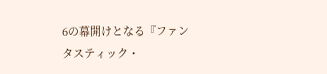6の幕開けとなる『ファンタスティック・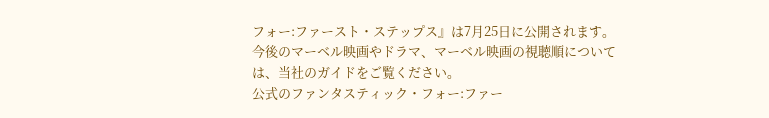フォー:ファースト・ステップス』は7月25日に公開されます。今後のマーベル映画やドラマ、マーベル映画の視聴順については、当社のガイドをご覧ください。
公式のファンタスティック・フォー:ファー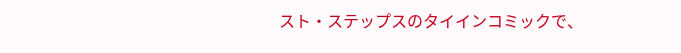スト・ステップスのタイインコミックで、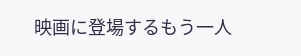映画に登場するもう一人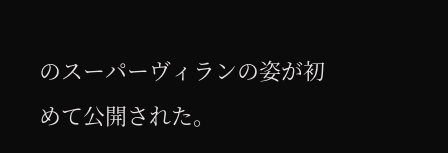のスーパーヴィランの姿が初めて公開された。